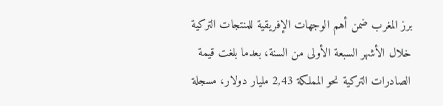برز المغرب ضمن أهم الوجهات الإفريقية للمنتجات التركية خلال الأشهر السبعة الأولى من السنة، بعدما بلغت قيمة الصادرات التركية نحو المملكة 2,43 مليار دولار، مسجلة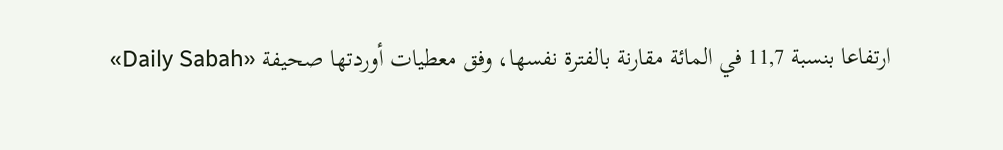ارتفاعا بنسبة 11,7 في المائة مقارنة بالفترة نفسها، وفق معطيات أوردتها صحيفة «Daily Sabah»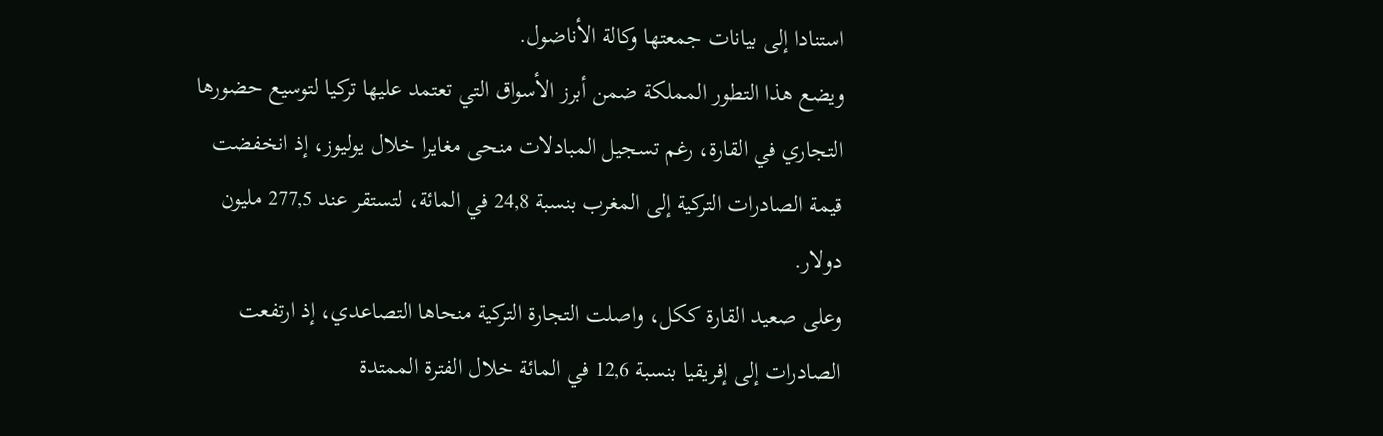استنادا إلى بيانات جمعتها وكالة الأناضول.
ويضع هذا التطور المملكة ضمن أبرز الأسواق التي تعتمد عليها تركيا لتوسيع حضورها التجاري في القارة، رغم تسجيل المبادلات منحى مغايرا خلال يوليوز، إذ انخفضت قيمة الصادرات التركية إلى المغرب بنسبة 24,8 في المائة، لتستقر عند 277,5 مليون دولار.
وعلى صعيد القارة ككل، واصلت التجارة التركية منحاها التصاعدي، إذ ارتفعت الصادرات إلى إفريقيا بنسبة 12,6 في المائة خلال الفترة الممتدة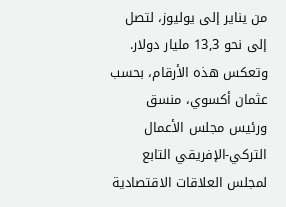من يناير إلى يوليوز، لتصل إلى نحو 13,3 مليار دولار.
وتعكس هذه الأرقام، بحسب عثمان أكسوي، منسق ورئيس مجلس الأعمال التركي-الإفريقي التابع لمجلس العلاقات الاقتصادية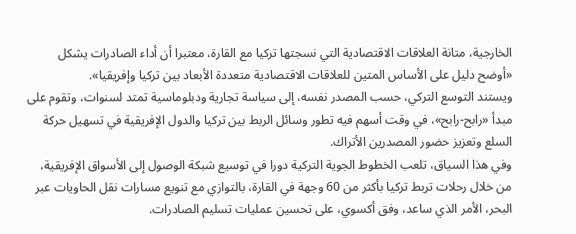الخارجية، متانة العلاقات الاقتصادية التي نسجتها تركيا مع القارة، معتبرا أن أداء الصادرات يشكل «أوضح دليل على الأساس المتين للعلاقات الاقتصادية متعددة الأبعاد بين تركيا وإفريقيا».
ويستند التوسع التركي، حسب المصدر نفسه، إلى سياسة تجارية ودبلوماسية تمتد لسنوات، وتقوم على مبدأ «رابح-رابح»، في وقت أسهم فيه تطور وسائل الربط بين تركيا والدول الإفريقية في تسهيل حركة السلع وتعزيز حضور المصدرين الأتراك.
وفي هذا السياق، تلعب الخطوط الجوية التركية دورا في توسيع شبكة الوصول إلى الأسواق الإفريقية، من خلال رحلات تربط تركيا بأكثر من 60 وجهة في القارة، بالتوازي مع تنويع مسارات نقل الحاويات عبر البحر، الأمر الذي ساعد، وفق أكسوي، على تحسين عمليات تسليم الصادرات.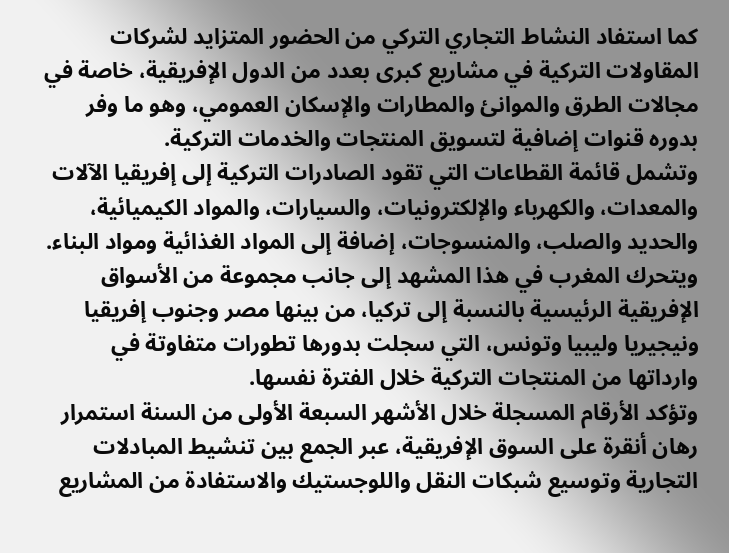كما استفاد النشاط التجاري التركي من الحضور المتزايد لشركات المقاولات التركية في مشاريع كبرى بعدد من الدول الإفريقية، خاصة في مجالات الطرق والموانئ والمطارات والإسكان العمومي، وهو ما وفر بدوره قنوات إضافية لتسويق المنتجات والخدمات التركية.
وتشمل قائمة القطاعات التي تقود الصادرات التركية إلى إفريقيا الآلات والمعدات، والكهرباء والإلكترونيات، والسيارات، والمواد الكيميائية، والحديد والصلب، والمنسوجات، إضافة إلى المواد الغذائية ومواد البناء.
ويتحرك المغرب في هذا المشهد إلى جانب مجموعة من الأسواق الإفريقية الرئيسية بالنسبة إلى تركيا، من بينها مصر وجنوب إفريقيا ونيجيريا وليبيا وتونس، التي سجلت بدورها تطورات متفاوتة في وارداتها من المنتجات التركية خلال الفترة نفسها.
وتؤكد الأرقام المسجلة خلال الأشهر السبعة الأولى من السنة استمرار رهان أنقرة على السوق الإفريقية، عبر الجمع بين تنشيط المبادلات التجارية وتوسيع شبكات النقل واللوجستيك والاستفادة من المشاريع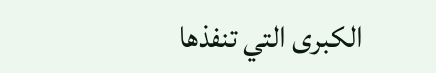الكبرى التي تنفذها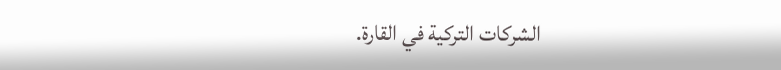الشركات التركية في القارة.